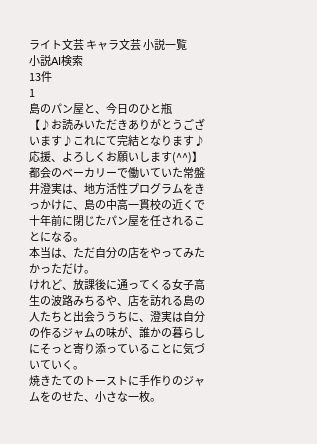ライト文芸 キャラ文芸 小説一覧
小説AI検索
13件
1
島のパン屋と、今日のひと瓶
【♪お読みいただきありがとうございます♪これにて完結となります♪応援、よろしくお願いします(^^)】
都会のベーカリーで働いていた常盤井澄実は、地方活性プログラムをきっかけに、島の中高一貫校の近くで十年前に閉じたパン屋を任されることになる。
本当は、ただ自分の店をやってみたかっただけ。
けれど、放課後に通ってくる女子高生の波路みちるや、店を訪れる島の人たちと出会ううちに、澄実は自分の作るジャムの味が、誰かの暮らしにそっと寄り添っていることに気づいていく。
焼きたてのトーストに手作りのジャムをのせた、小さな一枚。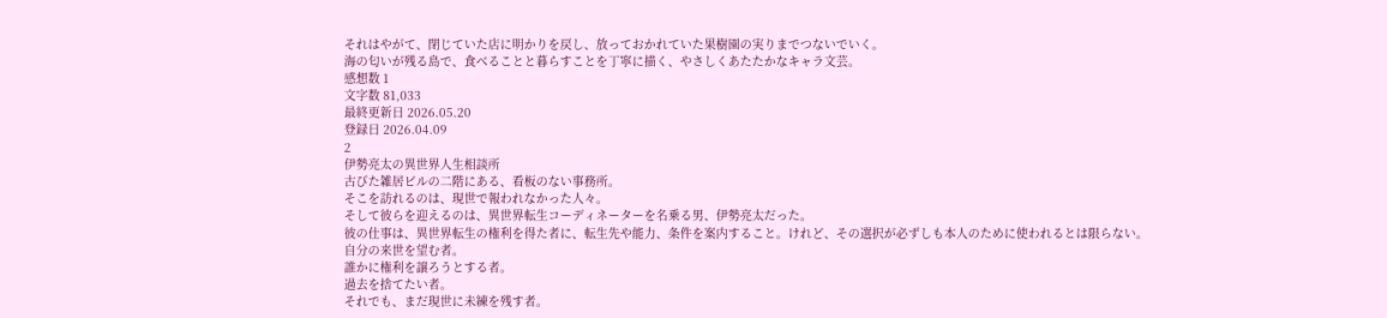それはやがて、閉じていた店に明かりを戻し、放っておかれていた果樹園の実りまでつないでいく。
海の匂いが残る島で、食べることと暮らすことを丁寧に描く、やさしくあたたかなキャラ文芸。
感想数 1
文字数 81,033
最終更新日 2026.05.20
登録日 2026.04.09
2
伊勢亮太の異世界人生相談所
古びた雑居ビルの二階にある、看板のない事務所。
そこを訪れるのは、現世で報われなかった人々。
そして彼らを迎えるのは、異世界転生コーディネーターを名乗る男、伊勢亮太だった。
彼の仕事は、異世界転生の権利を得た者に、転生先や能力、条件を案内すること。けれど、その選択が必ずしも本人のために使われるとは限らない。
自分の来世を望む者。
誰かに権利を譲ろうとする者。
過去を捨てたい者。
それでも、まだ現世に未練を残す者。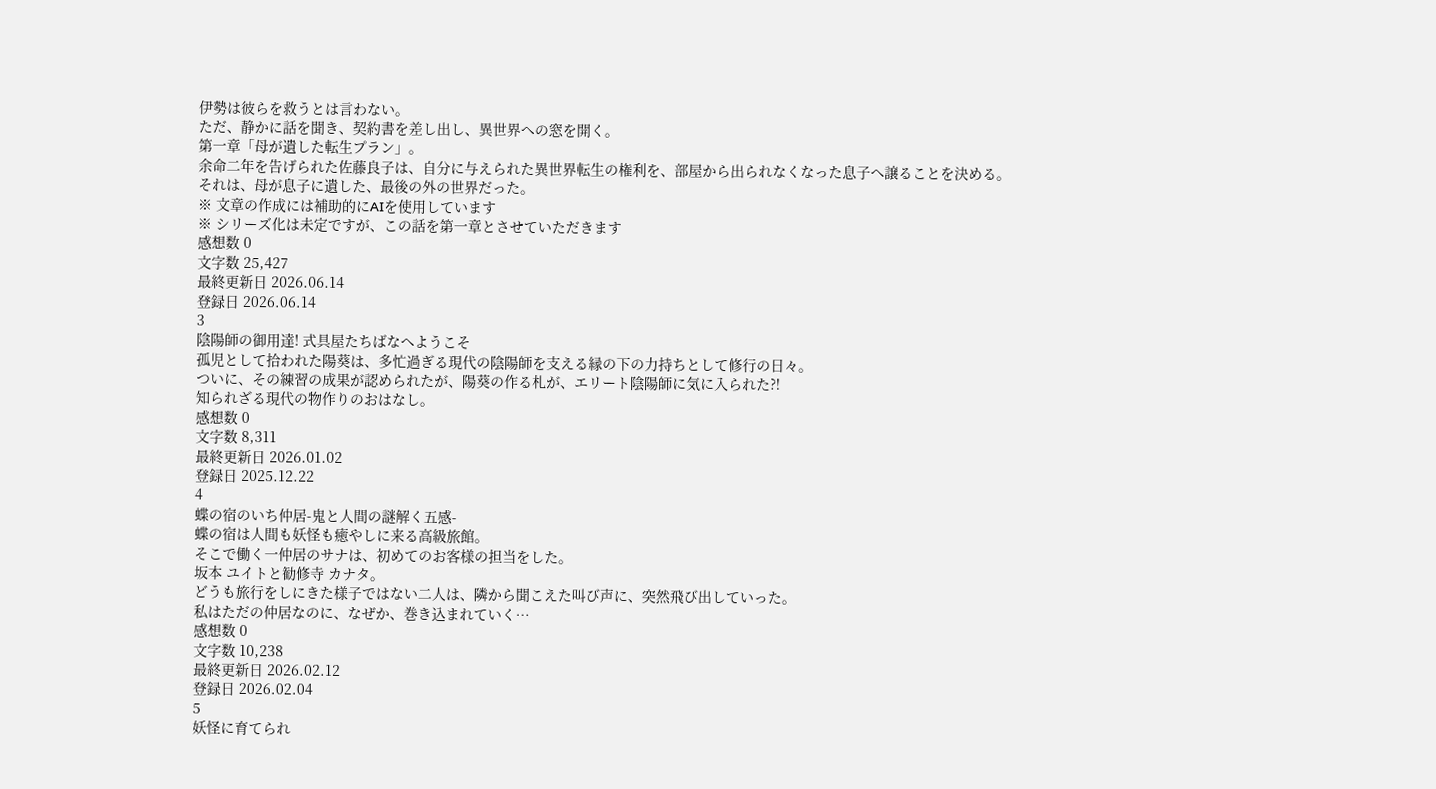伊勢は彼らを救うとは言わない。
ただ、静かに話を聞き、契約書を差し出し、異世界への窓を開く。
第一章「母が遺した転生プラン」。
余命二年を告げられた佐藤良子は、自分に与えられた異世界転生の権利を、部屋から出られなくなった息子へ譲ることを決める。
それは、母が息子に遺した、最後の外の世界だった。
※ 文章の作成には補助的にAIを使用しています
※ シリーズ化は未定ですが、この話を第一章とさせていただきます
感想数 0
文字数 25,427
最終更新日 2026.06.14
登録日 2026.06.14
3
陰陽師の御用達! 式具屋たちばなへようこそ
孤児として拾われた陽葵は、多忙過ぎる現代の陰陽師を支える縁の下の力持ちとして修行の日々。
ついに、その練習の成果が認められたが、陽葵の作る札が、エリート陰陽師に気に入られた⁈
知られざる現代の物作りのおはなし。
感想数 0
文字数 8,311
最終更新日 2026.01.02
登録日 2025.12.22
4
蝶の宿のいち仲居-鬼と人間の謎解く五感-
蝶の宿は人間も妖怪も癒やしに来る高級旅館。
そこで働く一仲居のサナは、初めてのお客様の担当をした。
坂本 ユイトと勧修寺 カナタ。
どうも旅行をしにきた様子ではない二人は、隣から聞こえた叫び声に、突然飛び出していった。
私はただの仲居なのに、なぜか、巻き込まれていく…
感想数 0
文字数 10,238
最終更新日 2026.02.12
登録日 2026.02.04
5
妖怪に育てられ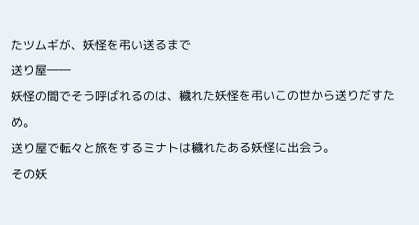たツムギが、妖怪を弔い送るまで
送り屋――
妖怪の間でそう呼ばれるのは、穢れた妖怪を弔いこの世から送りだすため。
送り屋で転々と旅をするミナトは穢れたある妖怪に出会う。
その妖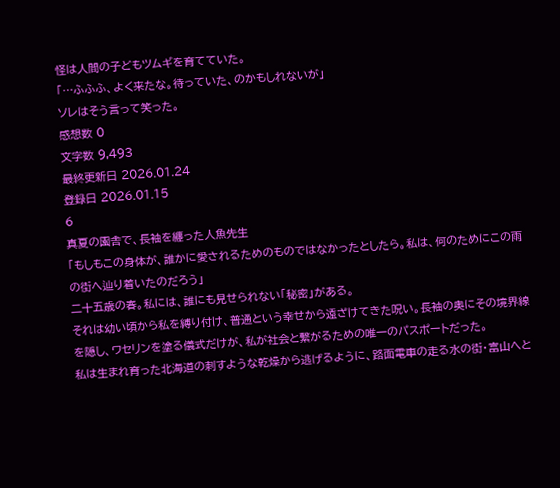怪は人間の子どもツムギを育てていた。
「…ふふふ、よく来たな。待っていた、のかもしれないが」
ソレはそう言って笑った。
感想数 0
文字数 9,493
最終更新日 2026.01.24
登録日 2026.01.15
6
真夏の園舎で、長袖を纏った人魚先生
「もしもこの身体が、誰かに愛されるためのものではなかったとしたら。私は、何のためにこの雨の街へ辿り着いたのだろう」
二十五歳の春。私には、誰にも見せられない「秘密」がある。
それは幼い頃から私を縛り付け、普通という幸せから遠ざけてきた呪い。長袖の奥にその境界線を隠し、ワセリンを塗る儀式だけが、私が社会と繋がるための唯一のパスポートだった。
私は生まれ育った北海道の刺すような乾燥から逃げるように、路面電車の走る水の街・富山へと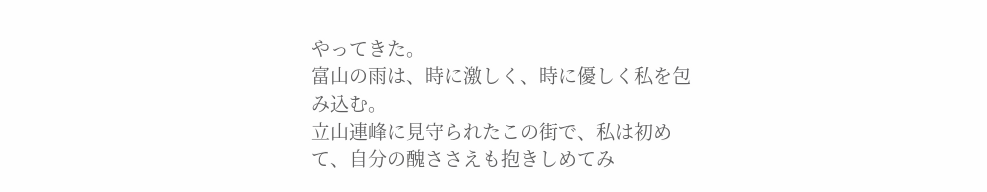やってきた。
富山の雨は、時に激しく、時に優しく私を包み込む。
立山連峰に見守られたこの街で、私は初めて、自分の醜ささえも抱きしめてみ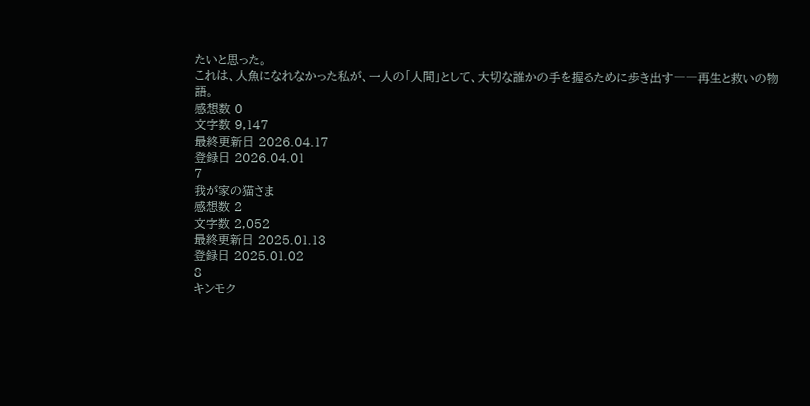たいと思った。
これは、人魚になれなかった私が、一人の「人間」として、大切な誰かの手を握るために歩き出す――再生と救いの物語。
感想数 0
文字数 9,147
最終更新日 2026.04.17
登録日 2026.04.01
7
我が家の猫さま
感想数 2
文字数 2,052
最終更新日 2025.01.13
登録日 2025.01.02
8
キンモク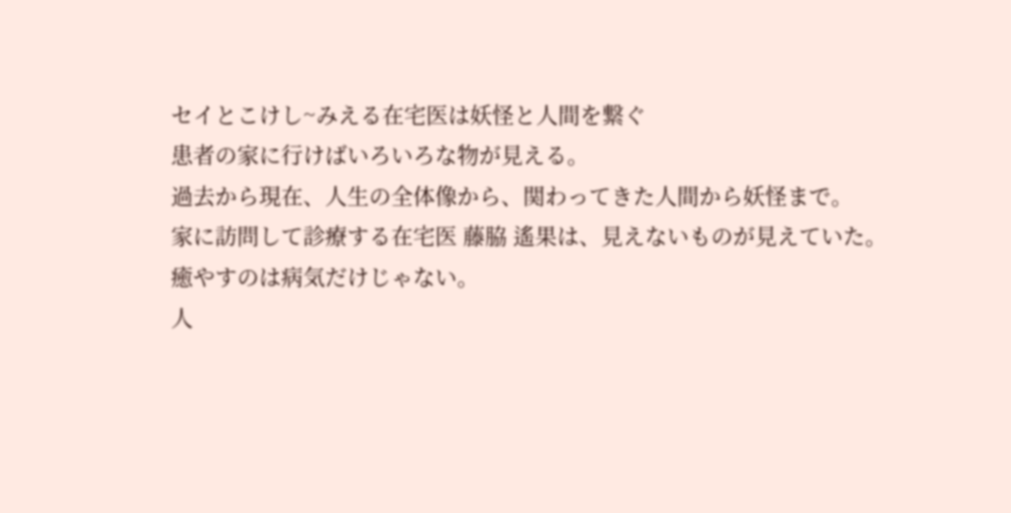セイとこけし~みえる在宅医は妖怪と人間を繋ぐ
患者の家に行けばいろいろな物が見える。
過去から現在、人生の全体像から、関わってきた人間から妖怪まで。
家に訪問して診療する在宅医 藤脇 遙果は、見えないものが見えていた。
癒やすのは病気だけじゃない。
人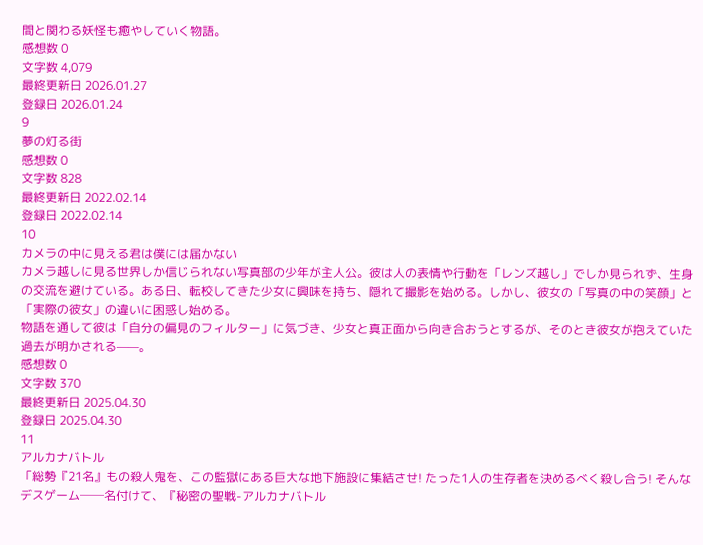間と関わる妖怪も癒やしていく物語。
感想数 0
文字数 4,079
最終更新日 2026.01.27
登録日 2026.01.24
9
夢の灯る街
感想数 0
文字数 828
最終更新日 2022.02.14
登録日 2022.02.14
10
カメラの中に見える君は僕には届かない
カメラ越しに見る世界しか信じられない写真部の少年が主人公。彼は人の表情や行動を「レンズ越し」でしか見られず、生身の交流を避けている。ある日、転校してきた少女に興味を持ち、隠れて撮影を始める。しかし、彼女の「写真の中の笑顔」と「実際の彼女」の違いに困惑し始める。
物語を通して彼は「自分の偏見のフィルター」に気づき、少女と真正面から向き合おうとするが、そのとき彼女が抱えていた過去が明かされる——。
感想数 0
文字数 370
最終更新日 2025.04.30
登録日 2025.04.30
11
アルカナバトル
「総勢『21名』もの殺人鬼を、この監獄にある巨大な地下施設に集結させ! たった1人の生存者を決めるべく殺し合う! そんなデスゲーム──名付けて、『秘密の聖戦-アルカナバトル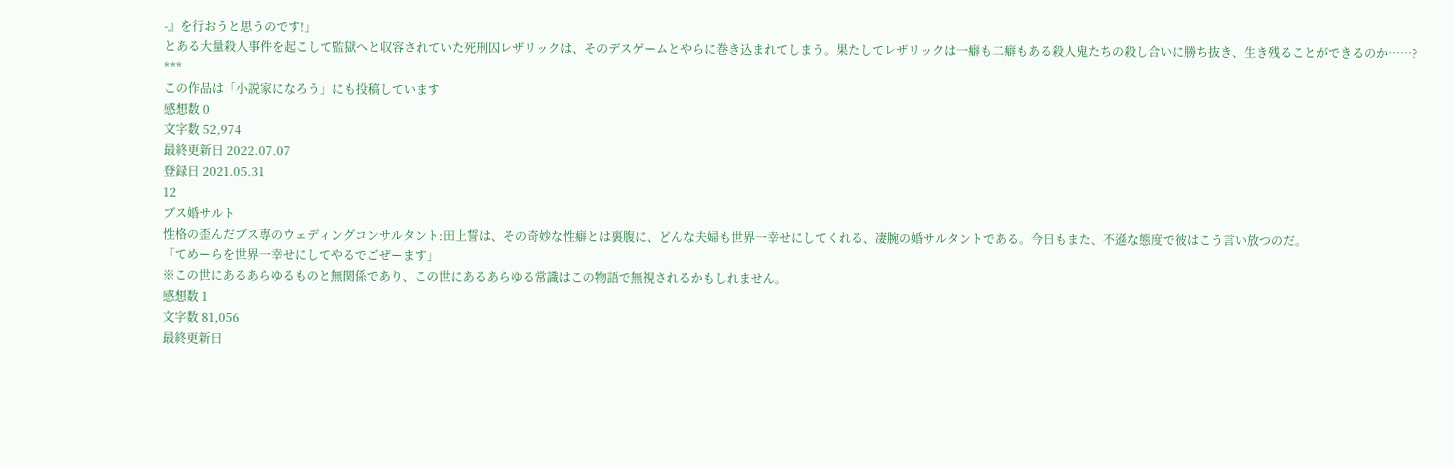-』を行おうと思うのです!」
とある大量殺人事件を起こして監獄へと収容されていた死刑囚レザリックは、そのデスゲームとやらに巻き込まれてしまう。果たしてレザリックは一癖も二癖もある殺人鬼たちの殺し合いに勝ち抜き、生き残ることができるのか……?
***
この作品は「小説家になろう」にも投稿しています
感想数 0
文字数 52,974
最終更新日 2022.07.07
登録日 2021.05.31
12
ブス婚サルト
性格の歪んだブス専のウェディングコンサルタント:田上誓は、その奇妙な性癖とは裏腹に、どんな夫婦も世界一幸せにしてくれる、凄腕の婚サルタントである。今日もまた、不遜な態度で彼はこう言い放つのだ。
「てめーらを世界一幸せにしてやるでごぜーます」
※この世にあるあらゆるものと無関係であり、この世にあるあらゆる常識はこの物語で無視されるかもしれません。
感想数 1
文字数 81,056
最終更新日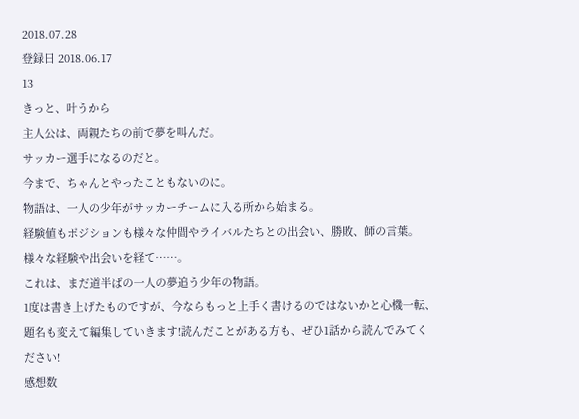2018.07.28
登録日 2018.06.17
13
きっと、叶うから
主人公は、両親たちの前で夢を叫んだ。
サッカー選手になるのだと。
今まで、ちゃんとやったこともないのに。
物語は、一人の少年がサッカーチームに入る所から始まる。
経験値もポジションも様々な仲間やライバルたちとの出会い、勝敗、師の言葉。
様々な経験や出会いを経て……。
これは、まだ道半ばの一人の夢追う少年の物語。
1度は書き上げたものですが、今ならもっと上手く書けるのではないかと心機一転、題名も変えて編集していきます!読んだことがある方も、ぜひ1話から読んでみてください!
感想数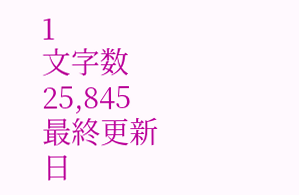1
文字数 25,845
最終更新日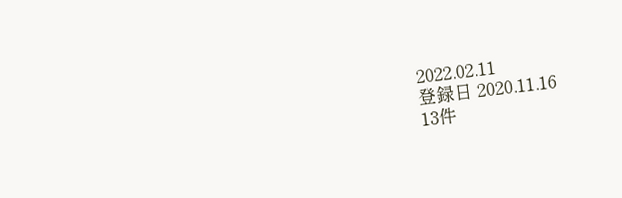2022.02.11
登録日 2020.11.16
13件